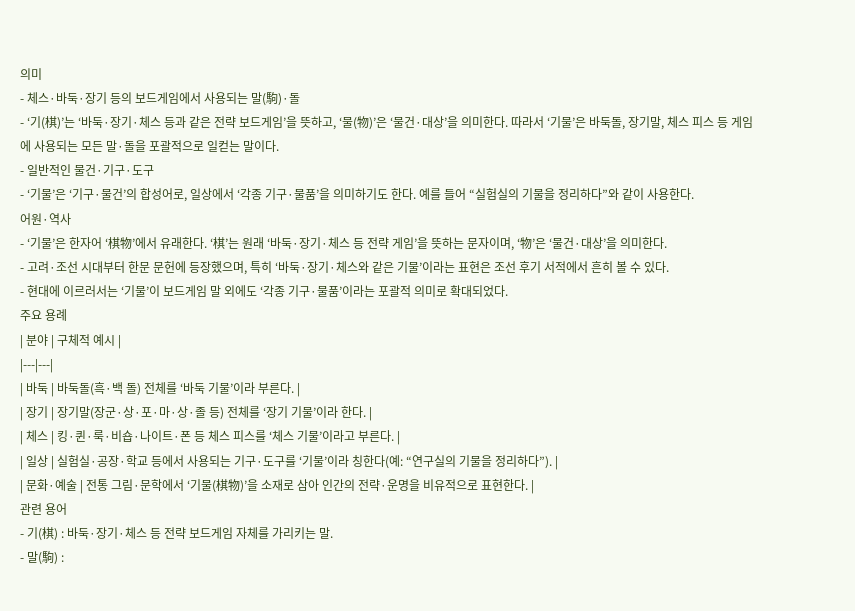의미
- 체스·바둑·장기 등의 보드게임에서 사용되는 말(駒)·돌
- ‘기(棋)’는 ‘바둑·장기·체스 등과 같은 전략 보드게임’을 뜻하고, ‘물(物)’은 ‘물건·대상’을 의미한다. 따라서 ‘기물’은 바둑돌, 장기말, 체스 피스 등 게임에 사용되는 모든 말·돌을 포괄적으로 일컫는 말이다.
- 일반적인 물건·기구·도구
- ‘기물’은 ‘기구·물건’의 합성어로, 일상에서 ‘각종 기구·물품’을 의미하기도 한다. 예를 들어 “실험실의 기물을 정리하다”와 같이 사용한다.
어원·역사
- ‘기물’은 한자어 ‘棋物’에서 유래한다. ‘棋’는 원래 ‘바둑·장기·체스 등 전략 게임’을 뜻하는 문자이며, ‘物’은 ‘물건·대상’을 의미한다.
- 고려·조선 시대부터 한문 문헌에 등장했으며, 특히 ‘바둑·장기·체스와 같은 기물’이라는 표현은 조선 후기 서적에서 흔히 볼 수 있다.
- 현대에 이르러서는 ‘기물’이 보드게임 말 외에도 ‘각종 기구·물품’이라는 포괄적 의미로 확대되었다.
주요 용례
| 분야 | 구체적 예시 |
|---|---|
| 바둑 | 바둑돌(흑·백 돌) 전체를 ‘바둑 기물’이라 부른다. |
| 장기 | 장기말(장군·상·포·마·상·졸 등) 전체를 ‘장기 기물’이라 한다. |
| 체스 | 킹·퀸·룩·비숍·나이트·폰 등 체스 피스를 ‘체스 기물’이라고 부른다. |
| 일상 | 실험실·공장·학교 등에서 사용되는 기구·도구를 ‘기물’이라 칭한다(예: “연구실의 기물을 정리하다”). |
| 문화·예술 | 전통 그림·문학에서 ‘기물(棋物)’을 소재로 삼아 인간의 전략·운명을 비유적으로 표현한다. |
관련 용어
- 기(棋) : 바둑·장기·체스 등 전략 보드게임 자체를 가리키는 말.
- 말(駒) :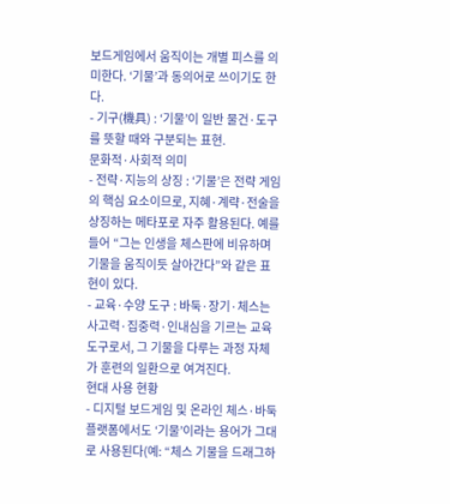보드게임에서 움직이는 개별 피스를 의미한다. ‘기물’과 동의어로 쓰이기도 한다.
- 기구(機具) : ‘기물’이 일반 물건·도구를 뜻할 때와 구분되는 표현.
문화적·사회적 의미
- 전략·지능의 상징 : ‘기물’은 전략 게임의 핵심 요소이므로, 지혜·계략·전술을 상징하는 메타포로 자주 활용된다. 예를 들어 “그는 인생을 체스판에 비유하며 기물을 움직이듯 살아간다”와 같은 표현이 있다.
- 교육·수양 도구 : 바둑·장기·체스는 사고력·집중력·인내심을 기르는 교육 도구로서, 그 기물을 다루는 과정 자체가 훈련의 일환으로 여겨진다.
현대 사용 현황
- 디지털 보드게임 및 온라인 체스·바둑 플랫폼에서도 ‘기물’이라는 용어가 그대로 사용된다(예: “체스 기물을 드래그하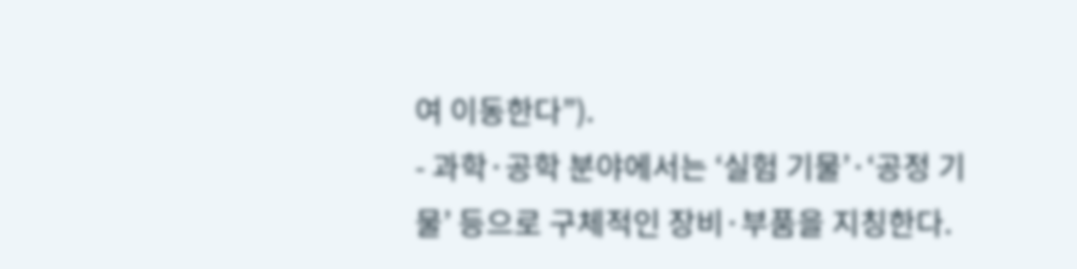여 이동한다”).
- 과학·공학 분야에서는 ‘실험 기물’·‘공정 기물’ 등으로 구체적인 장비·부품을 지칭한다.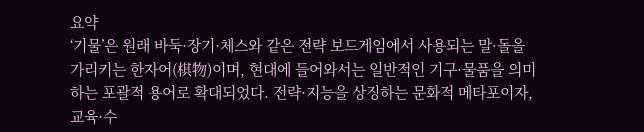요약
‘기물’은 원래 바둑·장기·체스와 같은 전략 보드게임에서 사용되는 말·돌을 가리키는 한자어(棋物)이며, 현대에 들어와서는 일반적인 기구·물품을 의미하는 포괄적 용어로 확대되었다. 전략·지능을 상징하는 문화적 메타포이자, 교육·수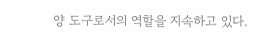양 도구로서의 역할을 지속하고 있다.